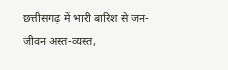छत्तीसगढ़ में भारी बारिश से जन-जीवन अस्त-व्यस्त,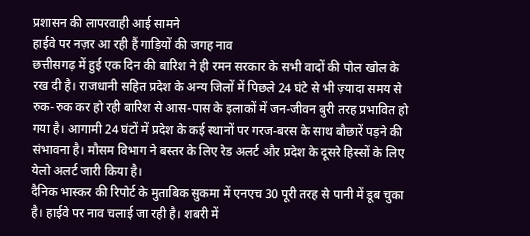प्रशासन की लापरवाही आई सामने
हाईवे पर नज़र आ रही हैं गाड़ियों की जगह नाव
छत्तीसगढ़ में हुई एक दिन की बारिश ने ही रमन सरकार के सभी वादों की पोल खोल के रख दी है। राजधानी सहित प्रदेश के अन्य जिलों में पिछले 24 घंटे से भी ज़्यादा समय से रुक-रुक कर हो रही बारिश से आस-पास के इलाकों में जन-जीवन बुरी तरह प्रभावित हो गया है। आगामी 24 घंटों में प्रदेश के कई स्थानों पर गरज-बरस के साथ बौछारें पड़ने की संभावना है। मौसम विभाग ने बस्तर के लिए रेड अलर्ट और प्रदेश के दूसरे हिस्सों के लिए येलो अलर्ट जारी किया है।
दैनिक भास्कर की रिपोर्ट के मुताबिक सुकमा में एनएच 30 पूरी तरह से पानी में डूब चुका है। हाईवे पर नाव चलाई जा रही है। शबरी में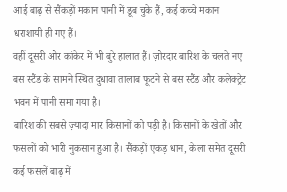आई बाढ़ से सैंकड़ों मकान पानी में डूब चुके हैं, कई कच्चे मकान धराशायी ही गए हैं।
वहीं दूसरी ओर कांकेर में भी बुरे हालात हैं। ज़ोरदार बारिश के चलते नए बस स्टैंड के सामने स्थित दुधावा तालाब फूटने से बस स्टैंड और कलेक्ट्रेट भवन में पानी समा गया है।
बारिश की सबसे ज़्यादा मार किसानों को पड़ी है। किसानों के खेतों और फसलों को भारी नुकसान हुआ है। सैंकड़ों एकड़ धान, केला समेत दूसरी कई फसलें बाढ़ में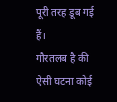पूरी तरह डूब गई हैं।
गौरतलब है की ऐसी घटना कोई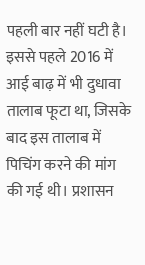पहली बार नहीं घटी है। इससे पहले 2016 में आई बाढ़ में भी दुधावा तालाब फूटा था, जिसके बाद इस तालाब में पिचिंग करने की मांग की गई थी। प्रशासन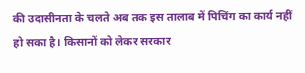की उदासीनता के चलते अब तक इस तालाब में पिचिंग का कार्य नहीं हो सका है। किसानों को लेकर सरकार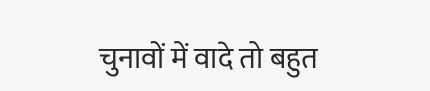चुनावों में वादे तो बहुत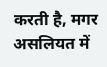करती है, मगर असलियत में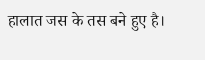हालात जस के तस बने हुए है।